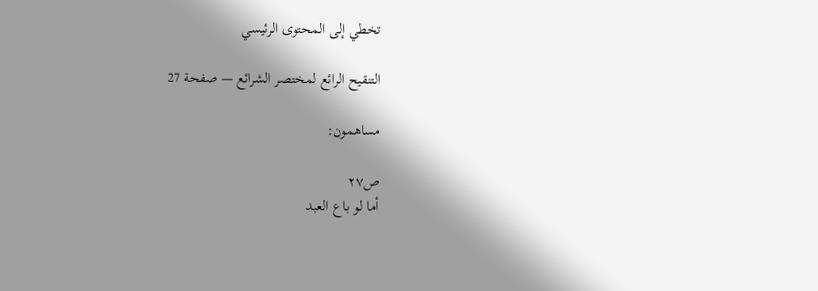تخطي إلى المحتوى الرئيسي

التنقيح الرائع لمختصر الشرائع — صفحة 27

مساهمون:

ص٢٧
أما لو باع العبد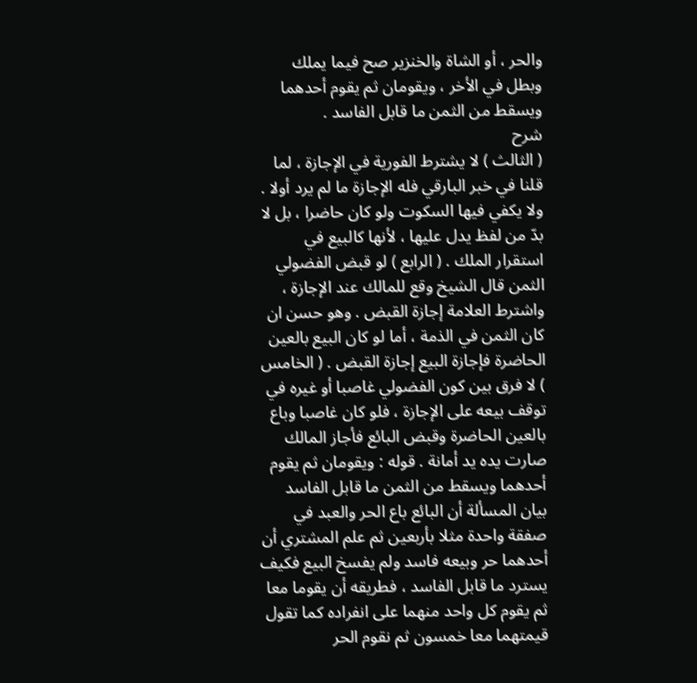والحر ، أو الشاة والخنزير صح فيما يملك وبطل في الأخر ، ويقومان ثم يقوم أحدهما ويسقط من الثمن ما قابل الفاسد .
شرح
( الثالث ) لا يشترط الفورية في الإجازة ، لما قلنا في خبر البارقي فله الإجازة ما لم يرد أولا . ولا يكفي فيها السكوت ولو كان حاضرا ، بل لا بدّ من لفظ يدل عليها ، لأنها كالبيع في استقرار الملك . ( الرابع ) لو قبض الفضولي الثمن قال الشيخ وقع للمالك عند الإجازة ، واشترط العلامة إجازة القبض . وهو حسن ان كان الثمن في الذمة ، أما لو كان البيع بالعين الحاضرة فإجازة البيع إجازة القبض . ( الخامس ) لا فرق بين كون الفضولي غاصبا أو غيره في توقف بيعه على الإجازة ، فلو كان غاصبا وباع بالعين الحاضرة وقبض البائع فأجاز المالك صارت يده يد أمانة . قوله : ويقومان ثم يقوم أحدهما ويسقط من الثمن ما قابل الفاسد بيان المسألة أن البائع باع الحر والعبد في صفقة واحدة مثلا بأربعين ثم علم المشتري أن أحدهما حر وبيعه فاسد ولم يفسخ البيع فكيف يسترد ما قابل الفاسد ، فطريقه أن يقوما معا ثم يقوم كل واحد منهما على انفراده كما تقول قيمتهما معا خمسون ثم نقوم الحر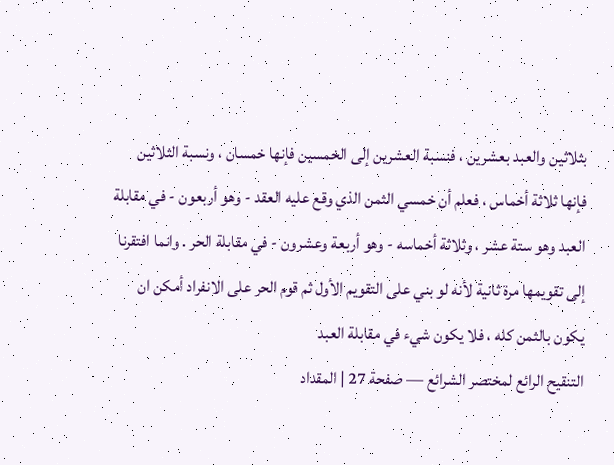بثلاثين والعبد بعشرين ، فنسبة العشرين إلى الخمسين فإنها خمسان ، ونسبة الثلاثين فإنها ثلاثة أخماس ، فعلم أن خمسي الثمن الذي وقع عليه العقد - وهو أربعون - في مقابلة العبد وهو ستة عشر ، وثلاثة أخماسه - وهو أربعة وعشرون - في مقابلة الحر . وانما افتقرنا إلى تقويمها مرة ثانية لأنه لو بني على التقويم الأول ثم قوم الحر على الانفراد أمكن ان يكون بالثمن كله ، فلا يكون شيء في مقابلة العبد
التنقيح الرائع لمختصر الشرائع — صفحة 27 | المقداد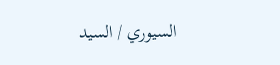السيوري / السيد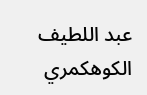عبد اللطيف الكوهكمري